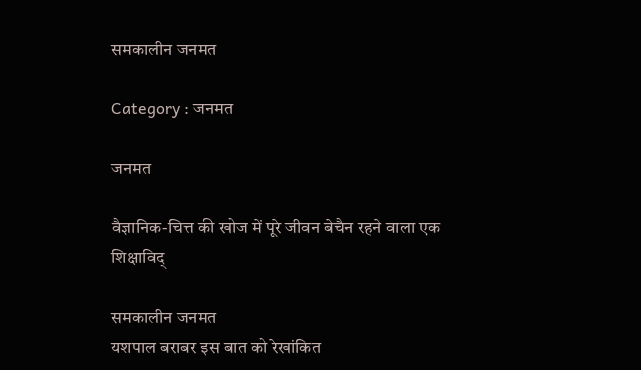समकालीन जनमत

Category : जनमत

जनमत

वैज्ञानिक-चित्त की खोज में पूरे जीवन बेचैन रहने वाला एक शिक्षाविद्

समकालीन जनमत
यशपाल बराबर इस बात को रेखांकित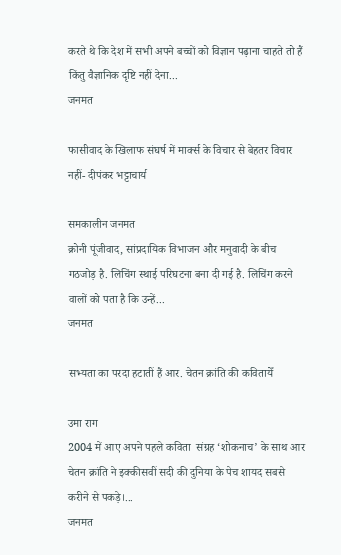करते थे कि देश में सभी अपने बच्चों को विज्ञान पढ़ाना चाहते तो हैं किंतु वैज्ञानिक दृष्टि नहीं देना...
जनमत

फासीवाद के खिलाफ संघर्ष में मार्क्स के विचार से बेहतर विचार नहीं- दीपंकर भट्टाचार्य

समकालीन जनमत
क्रोनी पूंजीवाद, सांप्रदायिक विभाजन और मनुवादी के बीच गठजोड़ है. लिचिंग स्थाई परिघटना बना दी गई है. लिचिंग करने वालों को पता है कि उन्हें...
जनमत

सभ्यता का परदा हटातीं हैं आर. चेतन क्रांति की कवितायेँ

उमा राग
2004 में आए अपने पहले कविता  संग्रह ‘शोकनाच’ के साथ आर चेतन क्रांति ने इक्कीसवीं सदी की दुनिया के पेच शायद सबसे करीने से पकड़े।...
जनमत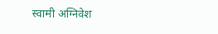स्वामी अग्निवेश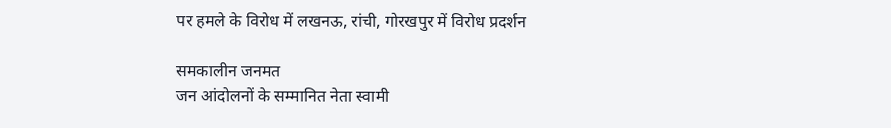पर हमले के विरोध में लखनऊ, रांची, गोरखपुर में विरोध प्रदर्शन

समकालीन जनमत
जन आंदोलनों के सम्मानित नेता स्वामी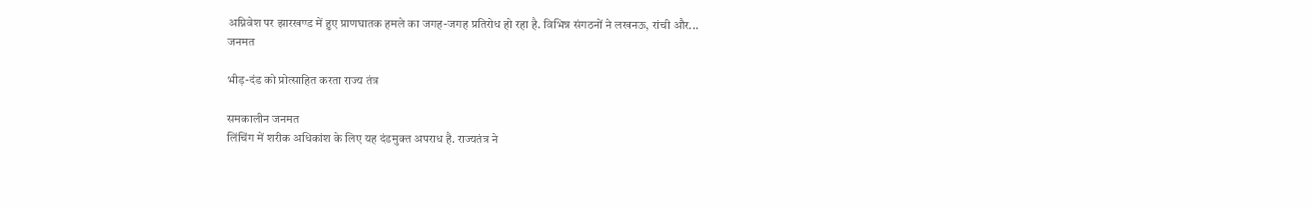अग्निवेश पर झारखण्ड में हुए प्राणघातक हमले का जगह-जगह प्रतिरोध हो रहा है. विभिन्न संगठनों ने लखनऊ, रांची और...
जनमत

भीड़-दंड को प्रोत्साहित करता राज्य तंत्र

समकालीन जनमत
लिंचिंग में शरीक अधिकांश के लिए यह दंडमुक्त अपराध है. राज्यतंत्र ने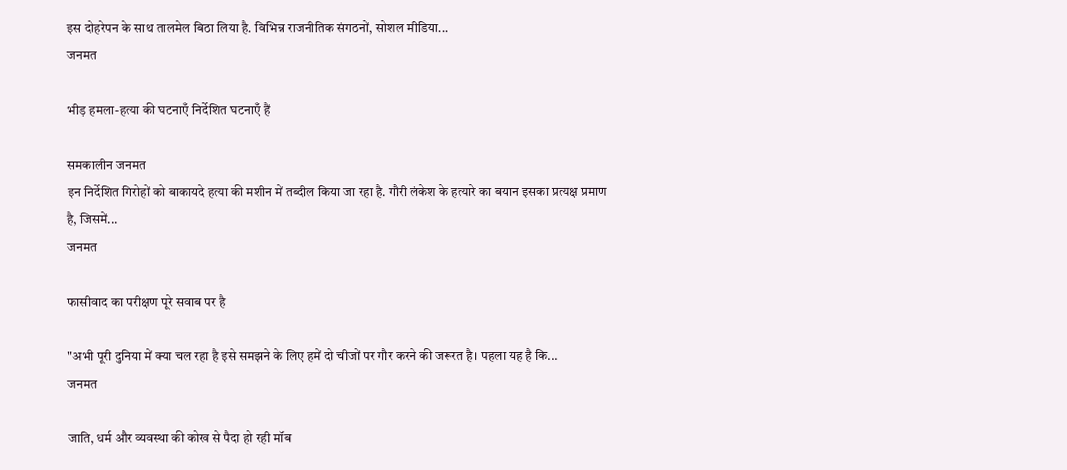इस दोहरेपन के साथ तालमेल बिठा लिया है. विभिन्न राजनीतिक संगठनों, सोशल मीडिया...
जनमत

भीड़ हमला-हत्या की घटनाएँ निर्देशित घटनाएँ हैं

समकालीन जनमत
इन निर्देशित गिरोहों को बाकायदे हत्या की मशीन में तब्दील किया जा रहा है. गौरी लंकेश के हत्यारे का बयान इसका प्रत्यक्ष प्रमाण है, जिसमें...
जनमत

फासीवाद का परीक्षण पूरे सवाब पर है

"अभी पूरी दुनिया में क्या चल रहा है इसे समझने के लिए हमें दो चीजों पर गौर करने की जरूरत है। पहला यह है कि...
जनमत

जाति, धर्म और व्यवस्था की कोख से पैदा हो रही मॉब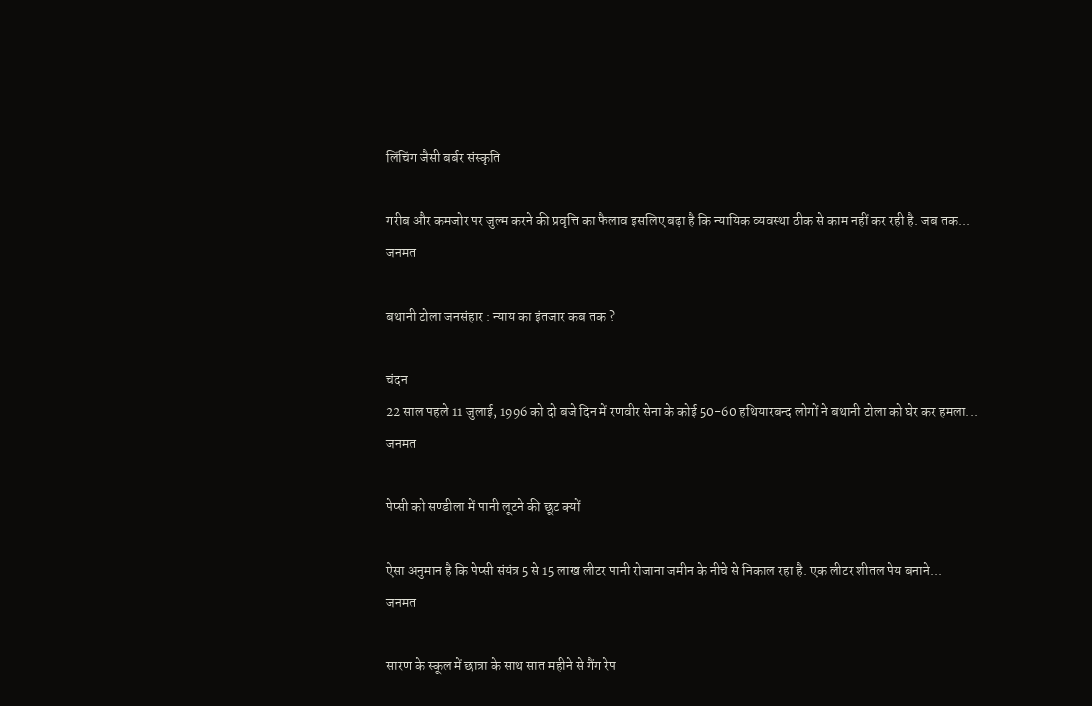लिंचिंग जैसी बर्बर संस्कृति

गरीब और कमजोर पर जुल्म करने की प्रवृत्ति का फैलाव इसलिए बढ़ा है कि न्यायिक व्यवस्था ठीक से काम नहीं कर रही है. जब तक...
जनमत

बथानी टोला जनसंहार : न्याय का इंतजार कब तक ?

चंदन
22 साल पहले 11 जुलाई, 1996 को दो बजे दिन में रणवीर सेना के कोई 50-60 हथियारबन्द लोगों ने बथानी टोला को घेर कर हमला...
जनमत

पेप्सी को सण्डीला में पानी लूटने की छूट क्यों

ऐसा अनुमान है कि पेप्सी संयंत्र 5 से 15 लाख लीटर पानी रोजाना जमीन के नीचे से निकाल रहा है. एक लीटर शीतल पेय बनाने...
जनमत

सारण के स्कूल में छात्रा के साथ सात महीने से गैंग रेप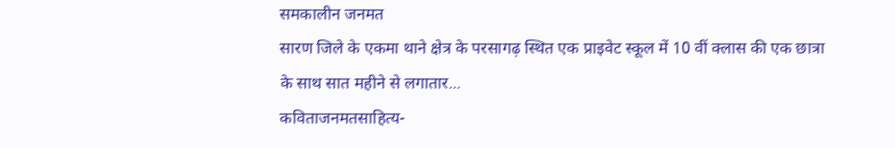समकालीन जनमत
सारण जिले के एकमा थाने क्षेत्र के परसागढ़ स्थित एक प्राइवेट स्कूल में 10 वीं क्लास की एक छात्रा के साथ सात महीने से लगातार...
कविताजनमतसाहित्य-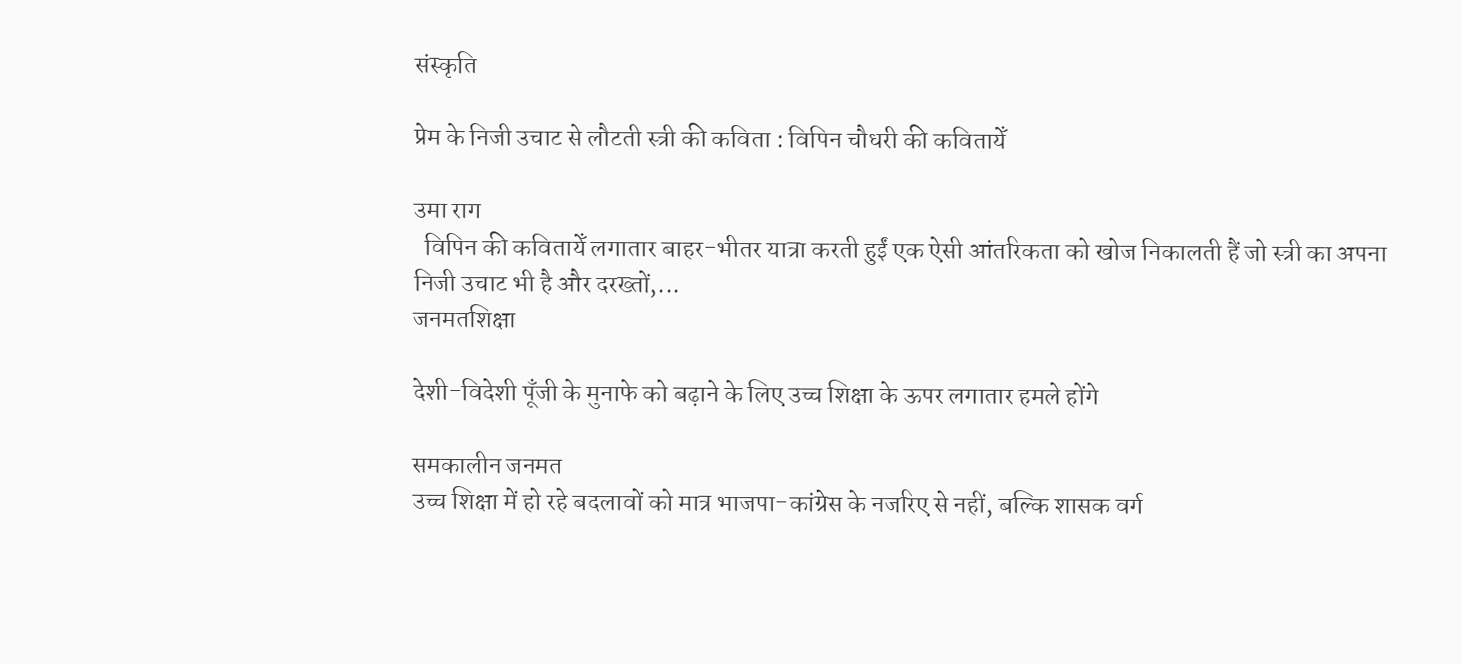संस्कृति

प्रेम के निजी उचाट से लौटती स्त्री की कविता : विपिन चौधरी की कवितायेँ

उमा राग
  विपिन की कवितायेँ लगातार बाहर-भीतर यात्रा करती हुईं एक ऐसी आंतरिकता को खोज निकालती हैं जो स्त्री का अपना निजी उचाट भी है और दरख्तों,...
जनमतशिक्षा

देशी-विदेशी पूँजी के मुनाफे को बढ़ाने के लिए उच्च शिक्षा के ऊपर लगातार हमले होंगे

समकालीन जनमत
उच्च शिक्षा में हो रहे बदलावों को मात्र भाजपा-कांग्रेस के नजरिए से नहीं, बल्कि शासक वर्ग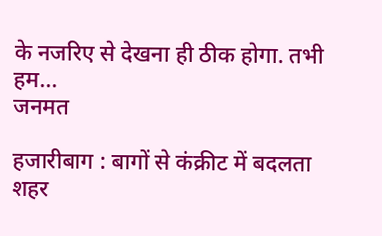के नजरिए से देखना ही ठीक होगा. तभी हम...
जनमत

हजारीबाग : बागों से कंक्रीट में बदलता शहर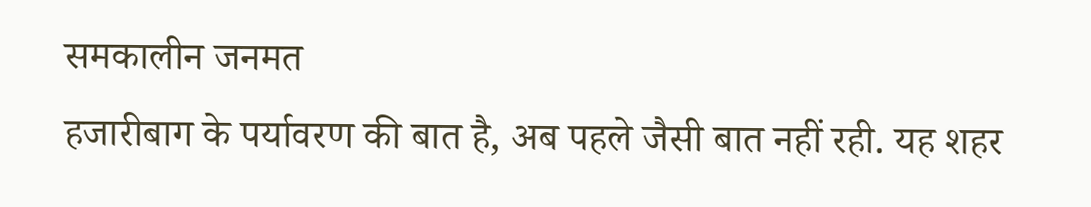समकालीन जनमत
हजारीबाग के पर्यावरण की बात है, अब पहले जैसी बात नहीं रही. यह शहर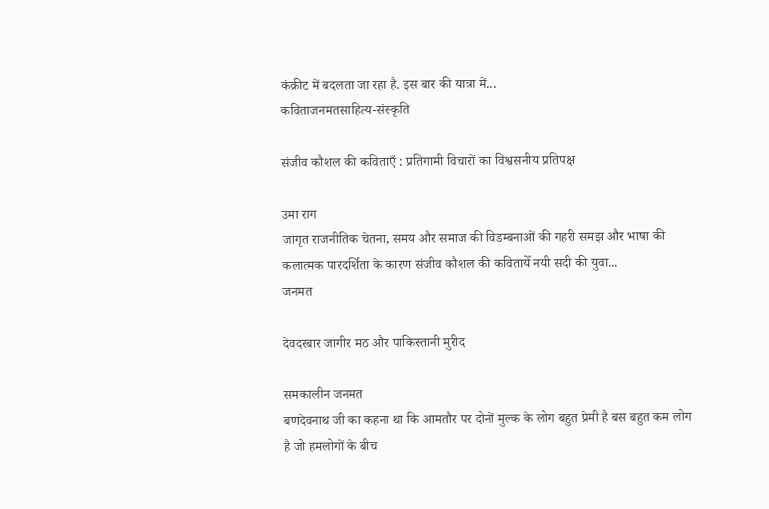कंक्रीट में बदलता जा रहा है. इस बार की यात्रा में...
कविताजनमतसाहित्य-संस्कृति

संजीव कौशल की कविताएँ : प्रतिगामी विचारों का विश्वसनीय प्रतिपक्ष

उमा राग
जागृत राजनीतिक चेतना, समय और समाज की विडम्बनाओं की गहरी समझ और भाषा की कलात्मक पारदर्शिता के कारण संजीव कौशल की कवितायेँ नयी सदी की युवा...
जनमत

देवदरबार जागीर मठ और पाकिस्तानी मुरीद

समकालीन जनमत
बणदेवनाथ जी का कहना था कि आमतौर पर दोनों मुल्क के लोग बहुत प्रेमी है बस बहुत कम लोग है जो हमलोगों के बीच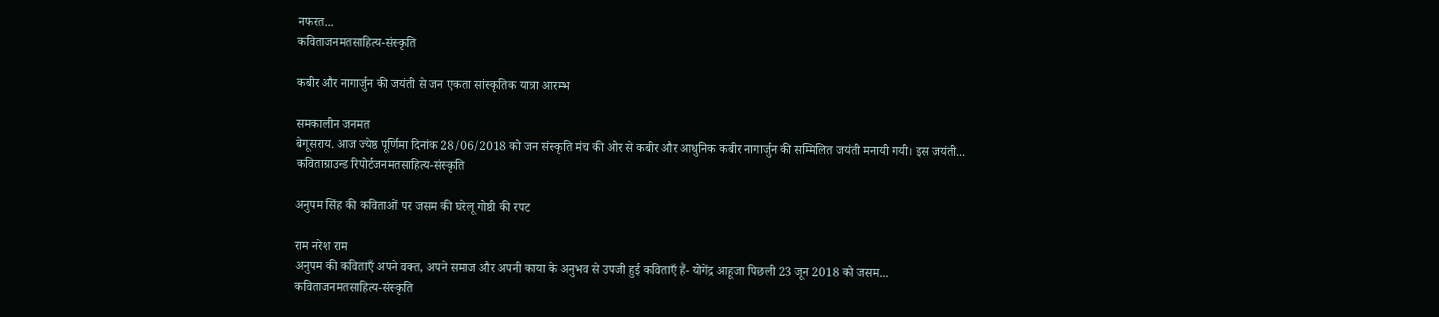नफरत...
कविताजनमतसाहित्य-संस्कृति

कबीर और नागार्जुन की जयंती से जन एकता सांस्कृतिक यात्रा आरम्भ

समकालीन जनमत
बेगूसराय. आज ज्येष्ठ पूर्णिमा दिनांक 28/06/2018 को जन संस्कृति मंच की ओर से कबीर और आधुनिक कबीर नागार्जुन की सम्मिलित जयंती मनायी गयी। इस जयंती...
कविताग्राउन्ड रिपोर्टजनमतसाहित्य-संस्कृति

अनुपम सिंह की कविताओं पर जसम की घरेलू गोष्ठी की रपट

राम नरेश राम
अनुपम की कविताएँ अपने वक्त, अपने समाज और अपनी काया के अनुभव से उपजी हुई कविताएँ हैं- योगेंद्र आहूजा पिछली 23 जून 2018 को जसम...
कविताजनमतसाहित्य-संस्कृति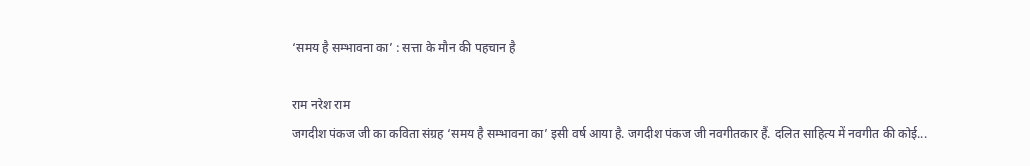‘समय है सम्भावना का’ : सत्ता के मौन की पहचान है

राम नरेश राम
जगदीश पंकज जी का कविता संग्रह ‘समय है सम्भावना का’ इसी वर्ष आया है. जगदीश पंकज जी नवगीतकार हैं. दलित साहित्य में नवगीत की कोई...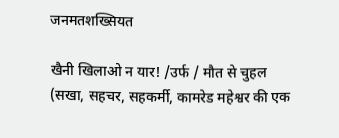जनमतशख्सियत

खैनी खिलाओ न यार! /उर्फ / मौत से चुहल (सखा, सहचर, सहकर्मी, कामरेड महेश्वर की एक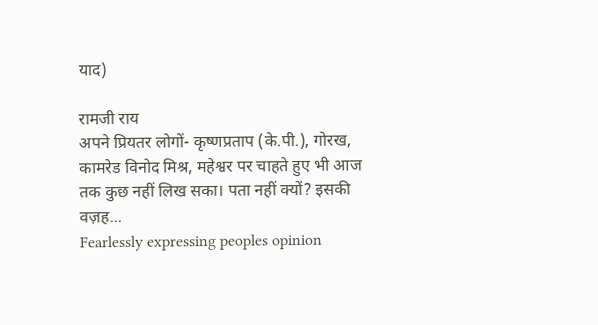याद)

रामजी राय
अपने प्रियतर लोगों- कृष्णप्रताप (के.पी.), गोरख, कामरेड विनोद मिश्र, महेश्वर पर चाहते हुए भी आज तक कुछ नहीं लिख सका। पता नहीं क्यों? इसकी वज़ह...
Fearlessly expressing peoples opinion